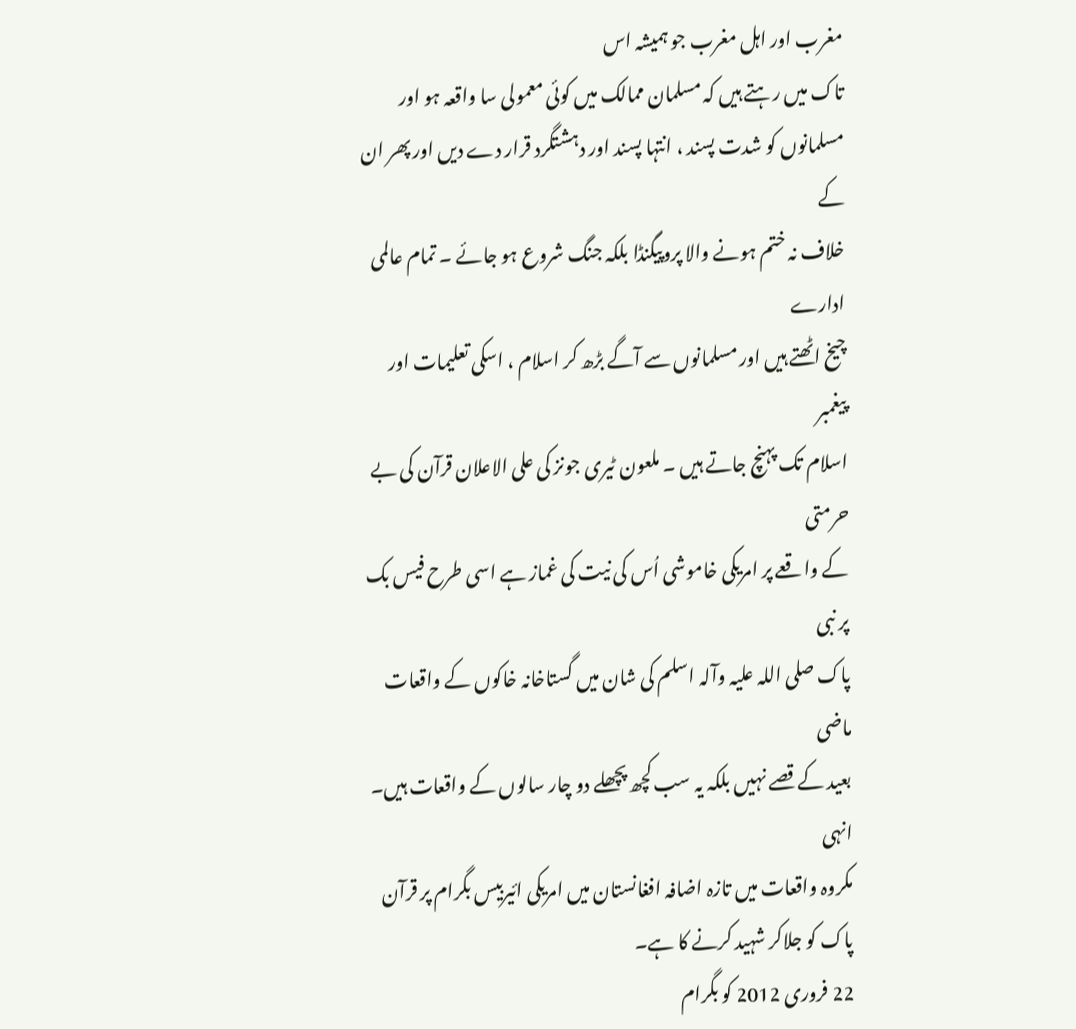مغرب اور اہل مغرب جو ہمیشہ اس
تاک میں رہتے ہیں کہ مسلمان ممالک میں کوئی معمولی سا واقعہ ہو اور
مسلمانوں کو شدت پسند ، انتہا پسند اور دہشتگرد قرار دے دیں اور پھر ان کے
خلاف نہ ختم ہونے والا پروپیگنڈا بلکہ جنگ شروع ہو جائے ۔ تمام عالمی ادارے
چیخ اٹھتے ہیں اور مسلمانوں سے آگے بڑھ کر اسلام ، اسکی تعلیمات اور پیغمبر
اسلام تک پہنچ جاتے ہیں ۔ ملعون ٹیری جونز کی علی الاعلان قرآن کی بے حرمتی
کے واقعے پر امریکی خاموشی اُس کی نیت کی غماز ہے اسی طرح فیس بک پر نبی
پاک صلی اللہ علیہ وآلہ اسلم کی شان میں گستاخانہ خاکوں کے واقعات ماضی
بعید کے قصے نہیں بلکہ یہ سب کچھ پچھلے دو چار سالوں کے واقعات ہیں۔ انہی
مکروہ واقعات میں تازہ اضافہ افغانستان میں امریکی ائیربیس بگرام پر قرآن
پاک کو جلاکر شہید کرنے کا ہے۔
22 فروری 2012 کو بگرام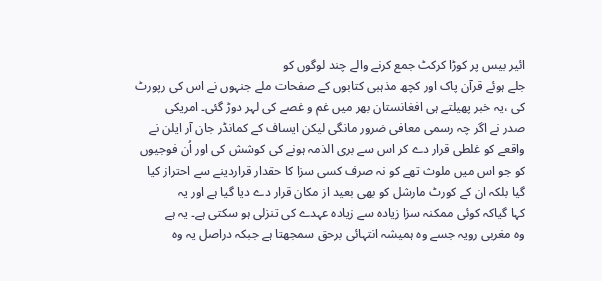ائیر بیس پر کوڑا کرکٹ جمع کرنے والے چند لوگوں کو
جلے ہوئے قرآن پاک اور کچھ مذہبی کتابوں کے صفحات ملے جنہوں نے اس کی رپورٹ
کی ،یہ خبر پھیلتے ہی افغانستان بھر میں غم و غصے کی لہر دوڑ گئی۔ امریکی
صدر نے اگر چہ رسمی معافی ضرور مانگی لیکن ایساف کے کمانڈر جان آر ایلن نے
واقعے کو غلطی قرار دے کر اس سے بری الذمہ ہونے کی کوشش کی اور اُن فوجیوں
کو جو اس میں ملوث تھے کو نہ صرف کسی سزا کا حقدار قراردینے سے احتراز کیا
گیا بلکہ ان کے کورٹ مارشل کو بھی بعید از مکان قرار دے دیا گیا ہے اور یہ
کہا گیاکہ کوئی ممکنہ سزا زیادہ سے زیادہ عہدے کی تنزلی ہو سکتی ہے۔ یہ ہے
وہ مغربی رویہ جسے وہ ہمیشہ انتہائی برحق سمجھتا ہے جبکہ دراصل یہ وہ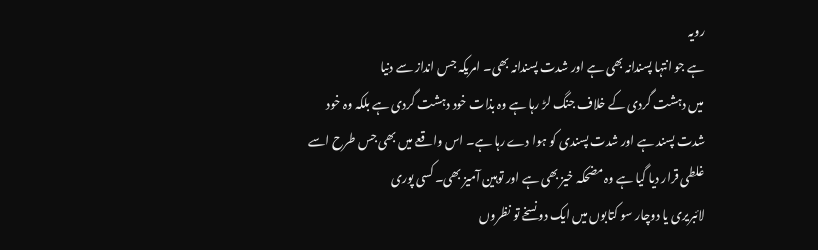رویہ
ہے جو انتہا پسندانہ بھی ہے اور شدت پسندانہ بھی۔ امریکہ جس انداز سے دنیا
میں دہشت گردی کے خلاف جنگ لڑ رہا ہے وہ بذات خود دہشت گردی ہے بلکہ وہ خود
شدت پسند ہے اور شدت پسندی کو ہوا دے رہا ہے۔ اس واقعے میں بھی جس طرح اسے
غلطی قرار دیا گیا ہے وہ مضحکہ خیز بھی ہے اور توہین آمیز بھی۔ کسی پوری
لائبریری یا دوچار سو کتابوں میں ایک دو نسخے تو نظروں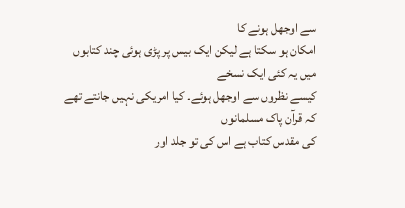سے اوجھل ہونے کا
امکان ہو سکتا ہے لیکن ایک بیس پر پڑی ہوئی چند کتابوں میں یہ کئی ایک نسخے
کیسے نظروں سے اوجھل ہوئے۔ کیا امریکی نہیں جانتے تھے کہ قرآن پاک مسلمانوں
کی مقدس کتاب ہے اس کی تو جلد اور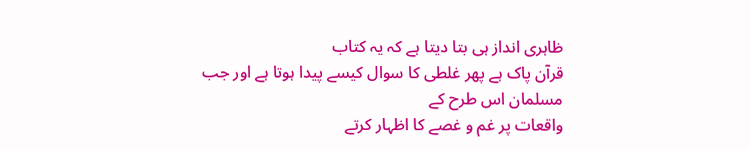ظاہری انداز ہی بتا دیتا ہے کہ یہ کتاب
قرآن پاک ہے پھر غلطی کا سوال کیسے پیدا ہوتا ہے اور جب مسلمان اس طرح کے
واقعات پر غم و غصے کا اظہار کرتے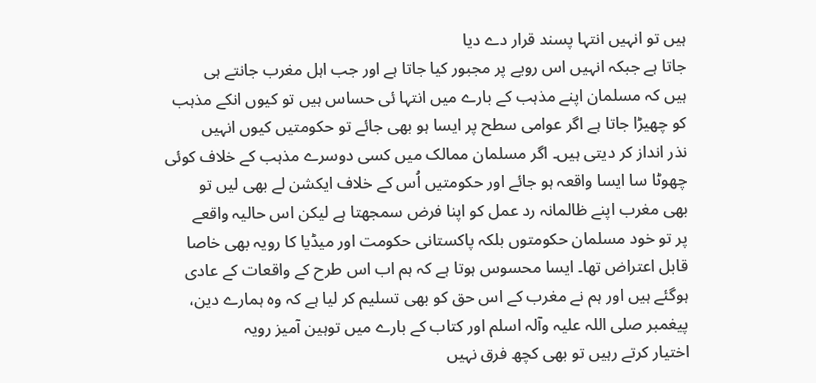ہیں تو انہیں انتہا پسند قرار دے دیا
جاتا ہے جبکہ انہیں اس رویے پر مجبور کیا جاتا ہے اور جب اہل مغرب جانتے ہی
ہیں کہ مسلمان اپنے مذہب کے بارے میں انتہا ئی حساس ہیں تو کیوں انکے مذہب
کو چھیڑا جاتا ہے اگر عوامی سطح پر ایسا ہو بھی جائے تو حکومتیں کیوں انہیں
نذر انداز کر دیتی ہیں۔ اگر مسلمان ممالک میں کسی دوسرے مذہب کے خلاف کوئی
چھوٹا سا ایسا واقعہ ہو جائے اور حکومتیں اُس کے خلاف ایکشن لے بھی لیں تو
بھی مغرب اپنے ظالمانہ رد عمل کو اپنا فرض سمجھتا ہے لیکن اس حالیہ واقعے
پر تو خود مسلمان حکومتوں بلکہ پاکستانی حکومت اور میڈیا کا رویہ بھی خاصا
قابل اعتراض تھا۔ ایسا محسوس ہوتا ہے کہ ہم اب اس طرح کے واقعات کے عادی
ہوگئے ہیں اور ہم نے مغرب کے اس حق کو بھی تسلیم کر لیا ہے کہ وہ ہمارے دین،
پیغمبر صلی اللہ علیہ وآلہ اسلم اور کتاب کے بارے میں توہین آمیز رویہ
اختیار کرتے رہیں تو بھی کچھ فرق نہیں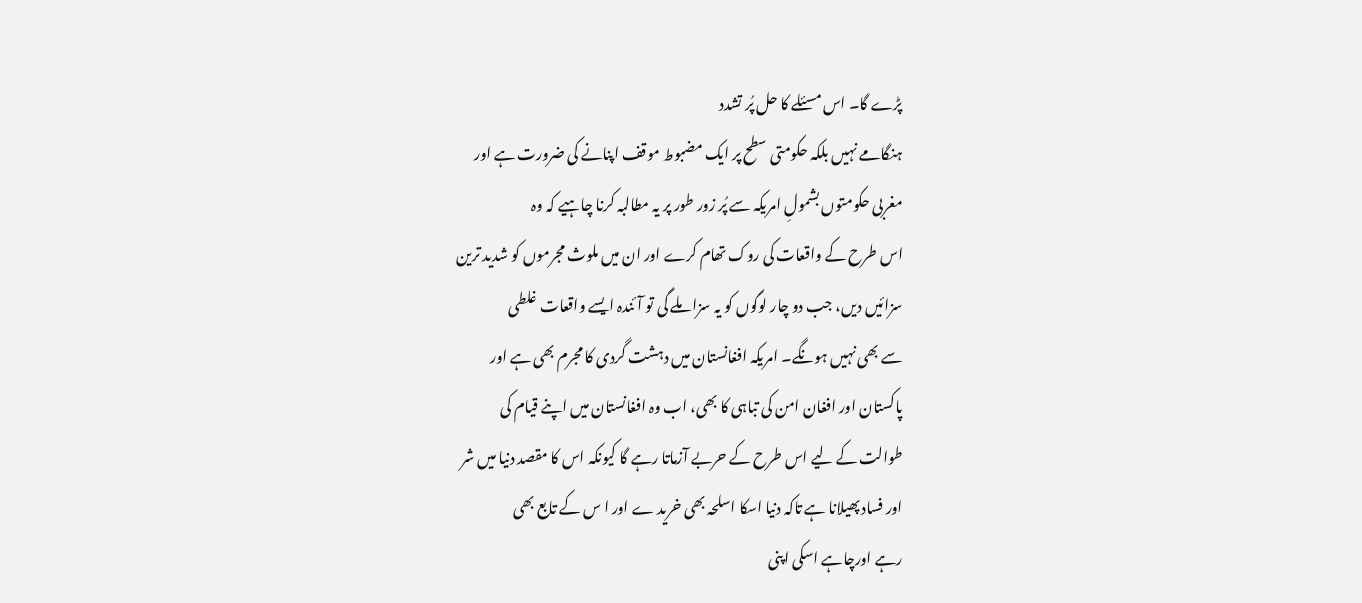پڑے گا۔ اس مسئلے کا حل پُر تشدد
ہنگامے نہیں بلکہ حکومتی سطح پر ایک مضبوط موقف اپنانے کی ضرورت ہے اور
مغربی حکومتوں بشمولِ امریکہ سے پُر زور طور پر یہ مطالبہ کرنا چاہیے کہ وہ
اس طرح کے واقعات کی روک تھام کرے اور ان میں ملوث مجرموں کو شدید ترین
سزائیں دیں، جب دو چار لوگوں کو یہ سزا ملے گی تو آئندہ ایسے واقعات غلطی
سے بھی نہیں ہونگے۔ امریکہ افغانستان میں دہشت گردی کا مجرم بھی ہے اور
پاکستان اور افغان امن کی تباہی کا بھی، اب وہ افغانستان میں اپنے قیام کی
طوالت کے لیے اس طرح کے حربے آزماتا رہے گا کیونکہ اس کا مقصد دنیا میں شر
اور فساد پھیلانا ہے تاکہ دنیا اسکا اسلحہ بھی خرید ے اور ا س کے تابع بھی
رہے اورچاہے اسکی اپنی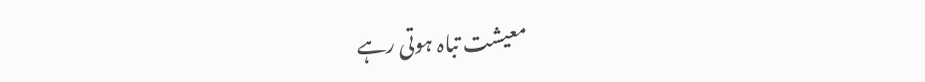معیشت تباہ ہوتی رہے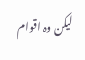لیکن وہ اقوام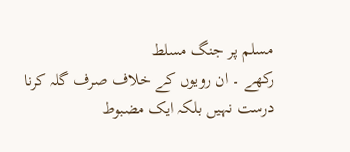مسلم پر جنگ مسلط
رکھے ۔ ان رویوں کے خلاف صرف گلہ کرنا درست نہیں بلکہ ایک مضبوط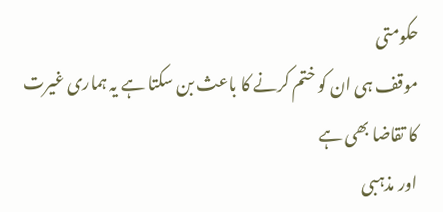حکومتی
موقف ہی ان کو ختم کرنے کا باعث بن سکتا ہے یہ ہماری غیرت کا تقاضا بھی ہے
اور مذہبی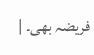فریضہ بھی۔ |